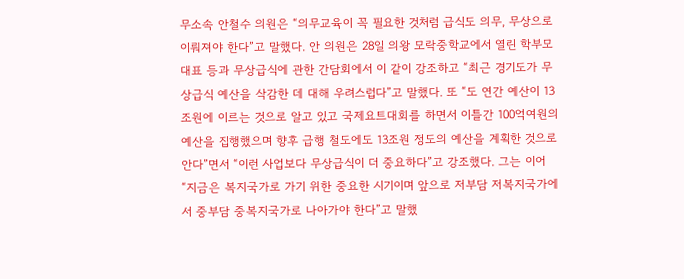무소속 안철수 의원은 “의무교육이 꼭 필요한 것처럼 급식도 의무, 무상으로 이뤄져야 한다”고 말했다. 안 의원은 28일 의왕 모락중학교에서 열린 학부모 대표 등과 무상급식에 관한 간담회에서 이 같이 강조하고 “최근 경기도가 무상급식 예산을 삭감한 데 대해 우려스럽다”고 말했다. 또 “도 연간 예산이 13조원에 이르는 것으로 알고 있고 국제요트대회를 하면서 이틀간 100억여원의 예산을 집행했으며 향후 급행 철도에도 13조원 정도의 예산을 계획한 것으로 안다”면서 “이런 사업보다 무상급식이 더 중요하다”고 강조했다. 그는 이어 “지금은 복지국가로 가기 위한 중요한 시기이며 앞으로 저부담 저복지국가에서 중부담 중복지국가로 나아가야 한다”고 말했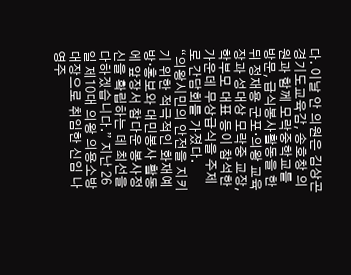다. 이날 안 의원은 김상곤 경기도교육감, 송호창 의원과 함께 모락중학교를 방문, 급식봉사활동을 한 뒤 정재용 군포·의왕 교육장과 성대상 모락중 교장, 학부모 대표 등이 참석한 가운데 무상급식을 주제로 간담회를 가졌다.
“의왕시민의 안전을 지키기 위한 적극적인 화재예방·홍보와 대민봉사 활동에 앞장서 참다운 봉사정신을 확립하는 데 최선을 다하겠습니다.” 지난 26일 제10대 의왕 의용소방대장으로 취임한 신임 나영주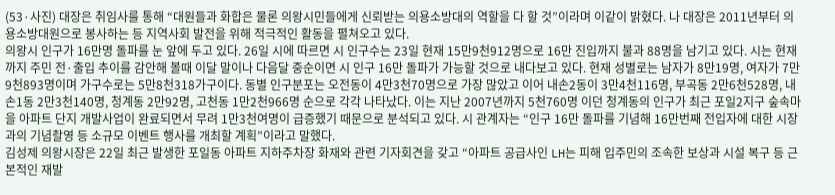(53·사진) 대장은 취임사를 통해 “대원들과 화합은 물론 의왕시민들에게 신뢰받는 의용소방대의 역할을 다 할 것”이라며 이같이 밝혔다. 나 대장은 2011년부터 의용소방대원으로 봉사하는 등 지역사회 발전을 위해 적극적인 활동을 펼쳐오고 있다.
의왕시 인구가 16만명 돌파를 눈 앞에 두고 있다. 26일 시에 따르면 시 인구수는 23일 현재 15만9천912명으로 16만 진입까지 불과 88명을 남기고 있다. 시는 현재까지 주민 전·출입 추이를 감안해 볼때 이달 말이나 다음달 중순이면 시 인구 16만 돌파가 가능할 것으로 내다보고 있다. 현재 성별로는 남자가 8만19명, 여자가 7만9천893명이며 가구수로는 5만8천318가구이다. 동별 인구분포는 오전동이 4만3천70명으로 가장 많았고 이어 내손2동이 3만4천116명, 부곡동 2만6천528명, 내손1동 2만3천140명, 청계동 2만92명, 고천동 1만2천966명 순으로 각각 나타났다. 이는 지난 2007년까지 5천760명 이던 청계동의 인구가 최근 포일2지구 숲속마을 아파트 단지 개발사업이 완료되면서 무려 1만3천여명이 급증했기 때문으로 분석되고 있다. 시 관계자는 “인구 16만 돌파를 기념해 16만번째 전입자에 대한 시장과의 기념촬영 등 소규모 이벤트 행사를 개최할 계획”이라고 말했다.
김성제 의왕시장은 22일 최근 발생한 포일동 아파트 지하주차장 화재와 관련 기자회견을 갖고 “아파트 공급사인 LH는 피해 입주민의 조속한 보상과 시설 복구 등 근본적인 재발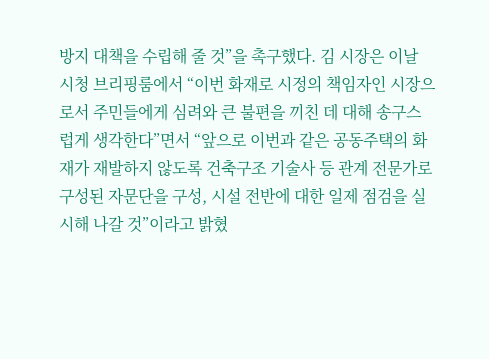방지 대책을 수립해 줄 것”을 촉구했다. 김 시장은 이날 시청 브리핑룸에서 “이번 화재로 시정의 책임자인 시장으로서 주민들에게 심려와 큰 불편을 끼친 데 대해 송구스럽게 생각한다”면서 “앞으로 이번과 같은 공동주택의 화재가 재발하지 않도록 건축구조 기술사 등 관계 전문가로 구성된 자문단을 구성, 시설 전반에 대한 일제 점검을 실시해 나갈 것”이라고 밝혔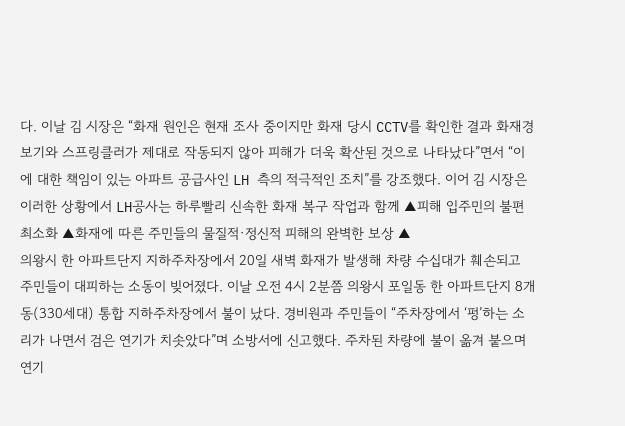다. 이날 김 시장은 “화재 원인은 현재 조사 중이지만 화재 당시 CCTV를 확인한 결과 화재경보기와 스프링클러가 제대로 작동되지 않아 피해가 더욱 확산된 것으로 나타났다”면서 “이에 대한 책임이 있는 아파트 공급사인 LH 측의 적극적인 조치”를 강조했다. 이어 김 시장은 이러한 상황에서 LH공사는 하루빨리 신속한 화재 복구 작업과 함께 ▲피해 입주민의 불편 최소화 ▲화재에 따른 주민들의 물질적·정신적 피해의 완벽한 보상 ▲
의왕시 한 아파트단지 지하주차장에서 20일 새벽 화재가 발생해 차량 수십대가 훼손되고 주민들이 대피하는 소동이 빚어졌다. 이날 오전 4시 2분쯤 의왕시 포일동 한 아파트단지 8개 동(330세대) 통합 지하주차장에서 불이 났다. 경비원과 주민들이 “주차장에서 ‘펑’하는 소리가 나면서 검은 연기가 치솟았다”며 소방서에 신고했다. 주차된 차량에 불이 옮겨 붙으며 연기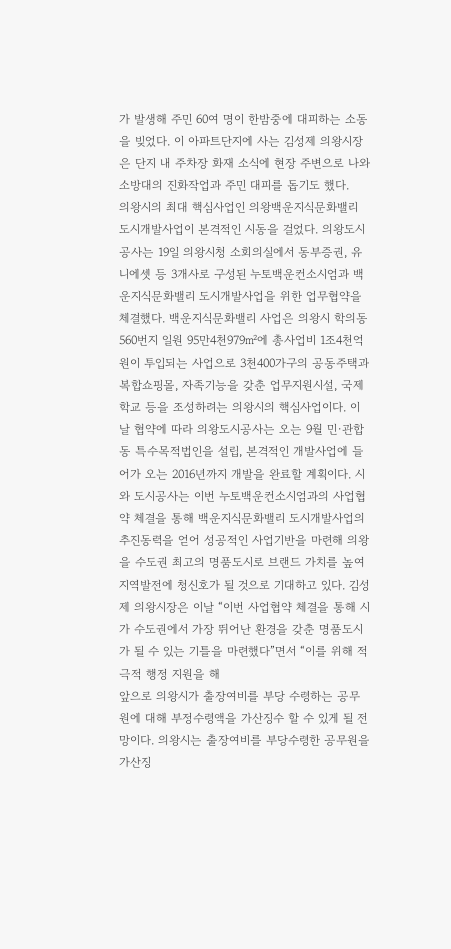가 발생해 주민 60여 명이 한밤중에 대피하는 소동을 빚었다. 이 아파트단지에 사는 김성제 의왕시장은 단지 내 주차장 화재 소식에 현장 주변으로 나와 소방대의 진화작업과 주민 대피를 돕기도 했다.
의왕시의 최대 핵심사업인 의왕백운지식문화밸리 도시개발사업이 본격적인 시동을 걸었다. 의왕도시공사는 19일 의왕시청 소회의실에서 동부증권, 유니에셋 등 3개사로 구성된 누토백운컨소시엄과 백운지식문화밸리 도시개발사업을 위한 업무협약을 체결했다. 백운지식문화밸리 사업은 의왕시 학의동 560번지 일원 95만4천979㎡에 총사업비 1조4천억원이 투입되는 사업으로 3천400가구의 공동주택과 복합쇼핑몰, 자족기능을 갖춘 업무지원시설, 국제학교 등을 조성하려는 의왕시의 핵심사업이다. 이날 협약에 따라 의왕도시공사는 오는 9월 민·관합동 특수목적법인을 설립, 본격적인 개발사업에 들어가 오는 2016년까지 개발을 완료할 계획이다. 시와 도시공사는 이번 누토백운컨소시엄과의 사업협약 체결을 통해 백운지식문화밸리 도시개발사업의 추진동력을 얻어 성공적인 사업기반을 마련해 의왕을 수도권 최고의 명품도시로 브랜드 가치를 높여 지역발전에 청신호가 될 것으로 기대하고 있다. 김성제 의왕시장은 이날 “이번 사업협약 체결을 통해 시가 수도권에서 가장 뛰어난 환경을 갖춘 명품도시가 될 수 있는 기틀을 마련했다”면서 “이를 위해 적극적 행정 지원을 해
앞으로 의왕시가 출장여비를 부당 수령하는 공무원에 대해 부정수령액을 가산징수 할 수 있게 될 전망이다. 의왕시는 출장여비를 부당수령한 공무원을 가산징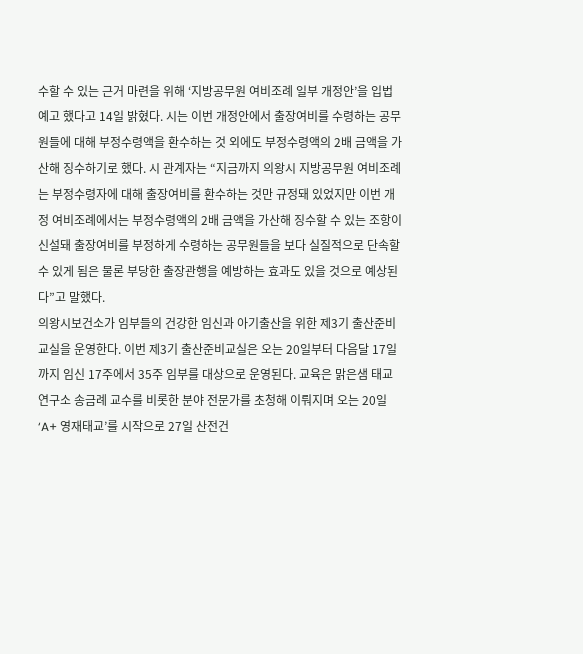수할 수 있는 근거 마련을 위해 ‘지방공무원 여비조례 일부 개정안’을 입법예고 했다고 14일 밝혔다. 시는 이번 개정안에서 출장여비를 수령하는 공무원들에 대해 부정수령액을 환수하는 것 외에도 부정수령액의 2배 금액을 가산해 징수하기로 했다. 시 관계자는 “지금까지 의왕시 지방공무원 여비조례는 부정수령자에 대해 출장여비를 환수하는 것만 규정돼 있었지만 이번 개정 여비조례에서는 부정수령액의 2배 금액을 가산해 징수할 수 있는 조항이 신설돼 출장여비를 부정하게 수령하는 공무원들을 보다 실질적으로 단속할 수 있게 됨은 물론 부당한 출장관행을 예방하는 효과도 있을 것으로 예상된다”고 말했다.
의왕시보건소가 임부들의 건강한 임신과 아기출산을 위한 제3기 출산준비교실을 운영한다. 이번 제3기 출산준비교실은 오는 20일부터 다음달 17일까지 임신 17주에서 35주 임부를 대상으로 운영된다. 교육은 맑은샘 태교연구소 송금례 교수를 비롯한 분야 전문가를 초청해 이뤄지며 오는 20일 ‘A+ 영재태교’를 시작으로 27일 산전건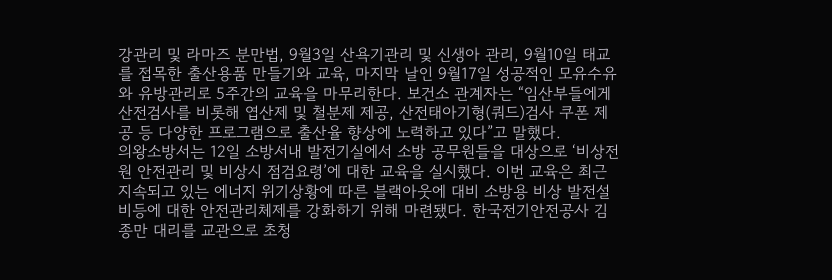강관리 및 라마즈 분만법, 9월3일 산욕기관리 및 신생아 관리, 9월10일 태교를 접목한 출산용품 만들기와 교육, 마지막 날인 9월17일 성공적인 모유수유와 유방관리로 5주간의 교육을 마무리한다. 보건소 관계자는 “임산부들에게 산전검사를 비롯해 엽산제 및 철분제 제공, 산전태아기형(쿼드)검사 쿠폰 제공 등 다양한 프로그램으로 출산율 향상에 노력하고 있다”고 말했다.
의왕소방서는 12일 소방서내 발전기실에서 소방 공무원들을 대상으로 ‘비상전원 안전관리 및 비상시 점검요령’에 대한 교육을 실시했다. 이번 교육은 최근 지속되고 있는 에너지 위기상황에 따른 블랙아웃에 대비 소방용 비상 발전설비등에 대한 안전관리체제를 강화하기 위해 마련됐다. 한국전기안전공사 김종만 대리를 교관으로 초청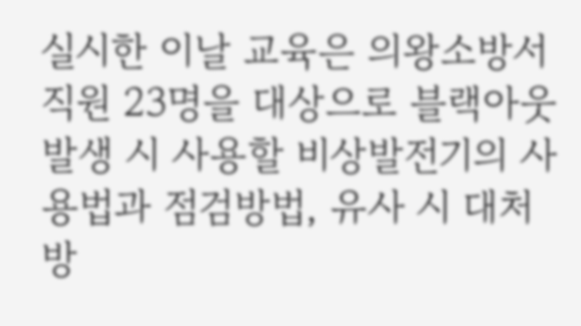실시한 이날 교육은 의왕소방서 직원 23명을 대상으로 블랙아웃 발생 시 사용할 비상발전기의 사용법과 점검방법, 유사 시 대처방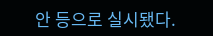안 등으로 실시됐다.